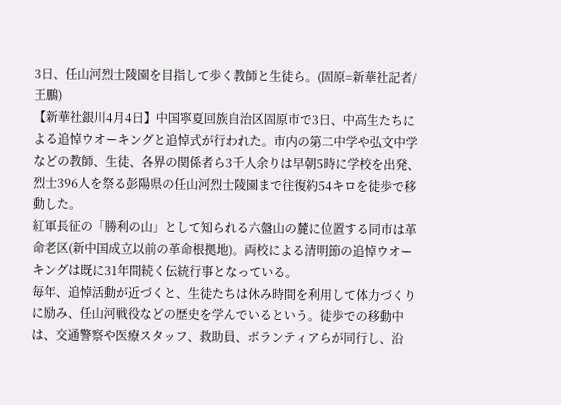3日、任山河烈士陵園を目指して歩く教師と生徒ら。(固原=新華社記者/王鵬)
【新華社銀川4月4日】中国寧夏回族自治区固原市で3日、中高生たちによる追悼ウオーキングと追悼式が行われた。市内の第二中学や弘文中学などの教師、生徒、各界の関係者ら3千人余りは早朝5時に学校を出発、烈士396人を祭る彭陽県の任山河烈士陵園まで往復約54キロを徒歩で移動した。
紅軍長征の「勝利の山」として知られる六盤山の麓に位置する同市は革命老区(新中国成立以前の革命根拠地)。両校による清明節の追悼ウオーキングは既に31年間続く伝統行事となっている。
毎年、追悼活動が近づくと、生徒たちは休み時間を利用して体力づくりに励み、任山河戦役などの歴史を学んでいるという。徒歩での移動中は、交通警察や医療スタッフ、救助員、ボランティアらが同行し、沿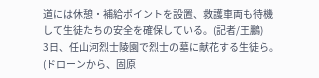道には休憩・補給ポイントを設置、救護車両も待機して生徒たちの安全を確保している。(記者/王鵬)
3日、任山河烈士陵園で烈士の墓に献花する生徒ら。(ドローンから、固原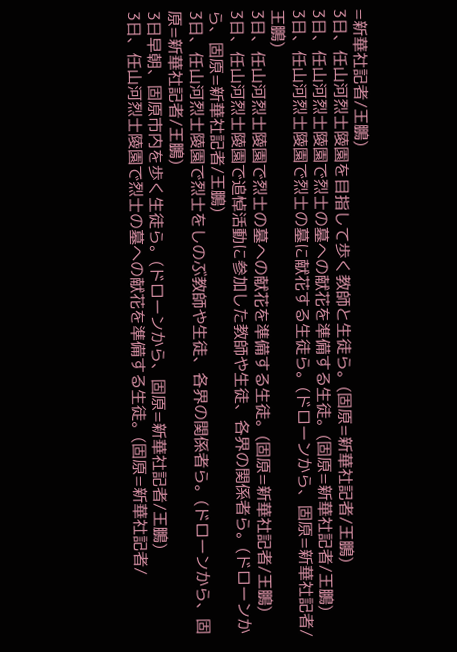=新華社記者/王鵬)
3日、任山河烈士陵園を目指して歩く教師と生徒ら。(固原=新華社記者/王鵬)
3日、任山河烈士陵園で烈士の墓への献花を準備する生徒。(固原=新華社記者/王鵬)
3日、任山河烈士陵園で烈士の墓に献花する生徒ら。(ドローンから、固原=新華社記者/王鵬)
3日、任山河烈士陵園で烈士の墓への献花を準備する生徒。(固原=新華社記者/王鵬)
3日、任山河烈士陵園で追悼活動に参加した教師や生徒、各界の関係者ら。(ドローンから、固原=新華社記者/王鵬)
3日、任山河烈士陵園で烈士をしのぶ教師や生徒、各界の関係者ら。(ドローンから、固原=新華社記者/王鵬)
3日早朝、固原市内を歩く生徒ら。(ドローンから、固原=新華社記者/王鵬)
3日、任山河烈士陵園で烈士の墓への献花を準備する生徒。(固原=新華社記者/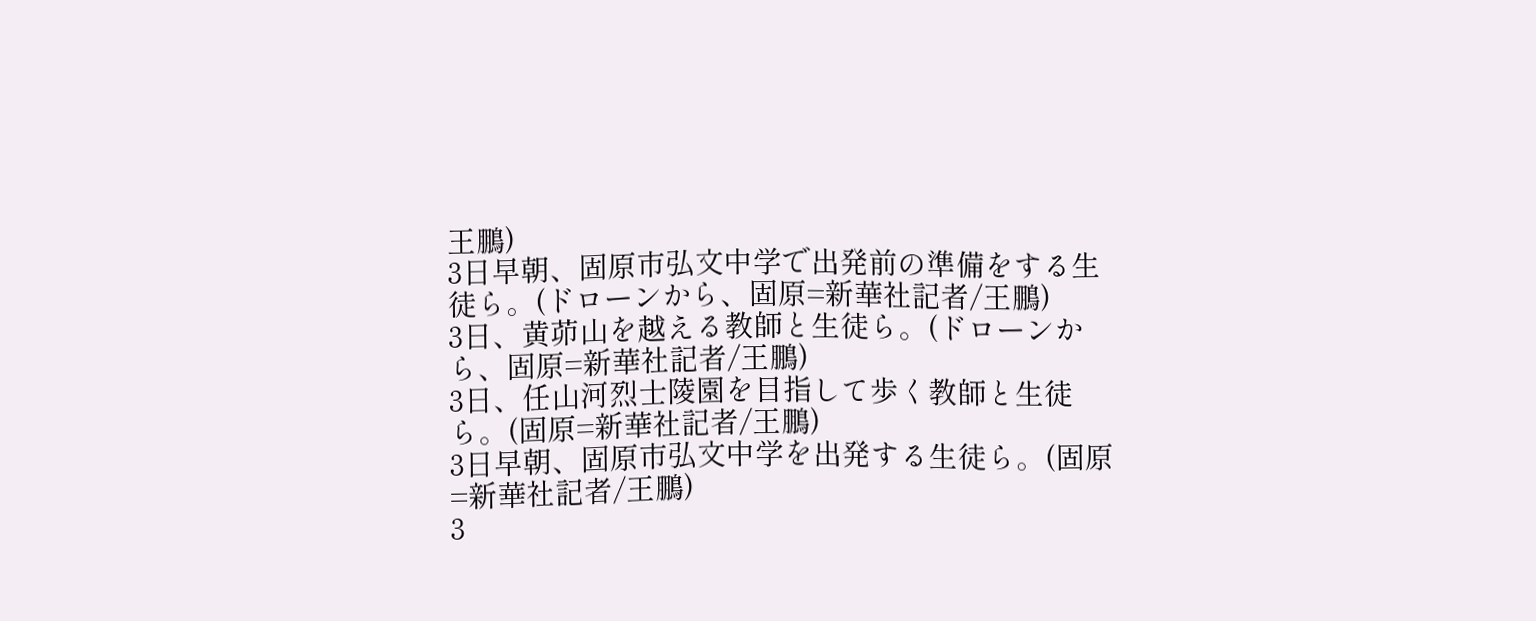王鵬)
3日早朝、固原市弘文中学で出発前の準備をする生徒ら。(ドローンから、固原=新華社記者/王鵬)
3日、黄茆山を越える教師と生徒ら。(ドローンから、固原=新華社記者/王鵬)
3日、任山河烈士陵園を目指して歩く教師と生徒ら。(固原=新華社記者/王鵬)
3日早朝、固原市弘文中学を出発する生徒ら。(固原=新華社記者/王鵬)
3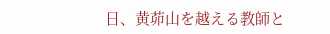日、黄茆山を越える教師と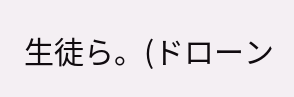生徒ら。(ドローン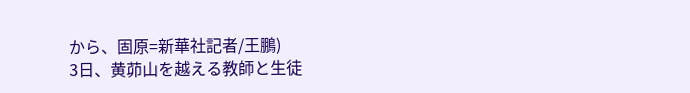から、固原=新華社記者/王鵬)
3日、黄茆山を越える教師と生徒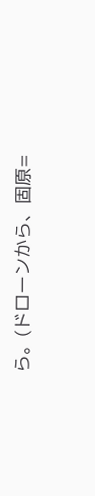ら。(ドローンから、固原=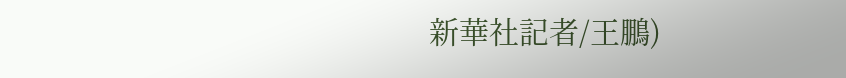新華社記者/王鵬)